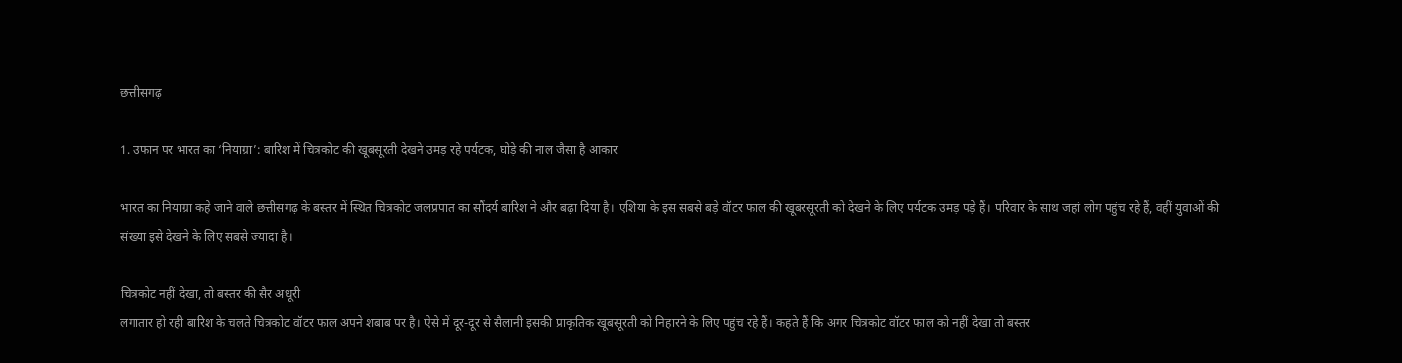छत्तीसगढ़

1. उफान पर भारत का ‘नियाग्रा’: बारिश में चित्रकोट की खूबसूरती देखने उमड़ रहे पर्यटक, घोड़े की नाल जैसा है आकार

भारत का नियाग्रा कहे जाने वाले छत्तीसगढ़ के बस्तर में स्थित चित्रकोट जलप्रपात का सौंदर्य बारिश ने और बढ़ा दिया है। एशिया के इस सबसे बड़े वॉटर फाल की खूबरसूरती को देखने के लिए पर्यटक उमड़ पड़े हैं। परिवार के साथ जहां लोग पहुंच रहे हैं, वहीं युवाओं की संख्या इसे देखने के लिए सबसे ज्यादा है।

चित्रकोट नहीं देखा, तो बस्तर की सैर अधूरी
लगातार हो रही बारिश के चलते चित्रकोट वॉटर फाल अपने शबाब पर है। ऐसे में दूर-दूर से सैलानी इसकी प्राकृतिक खूबसूरती को निहारने के लिए पहुंच रहे हैं। कहते हैं कि अगर चित्रकोट वॉटर फाल को नहीं देखा तो बस्तर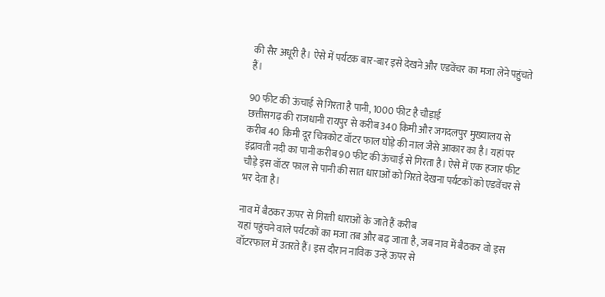की सैर अधूरी है। ऐसे में पर्यटक बार-बार इसे देखने और एडवेंचर का मजा लेने पहुंचते हैं।

90 फीट की ऊंचाई से गिरता है पानी, 1000 फीट है चौड़ाई
छत्तीसगढ़ की राजधानी रायपुर से करीब 340 किमी और जगदलपुर मुख्यालय से करीब 40 किमी दूर चित्रकोट वॉटर फाल घोड़े की नाल जैसे आकार का है। यहां पर इंद्रावती नदी का पानी करीब 90 फीट की ऊंचाई से गिरता है। ऐसे में एक हजार फीट चौड़े इस वॉटर फाल से पानी की सात धाराओं को गिरते देखना पर्यटकों को एडवेंचर से भर देता है।

नाव में बैठकर ऊपर से गिरती धाराओं के जाते हैं करीब
यहां पहुंचने वाले पर्यटकों का मजा तब और बढ़ जाता है, जब नाव में बैठकर वो इस वॉटरफाल में उतरते हैं। इस दौरान नाविक उन्हें ऊपर से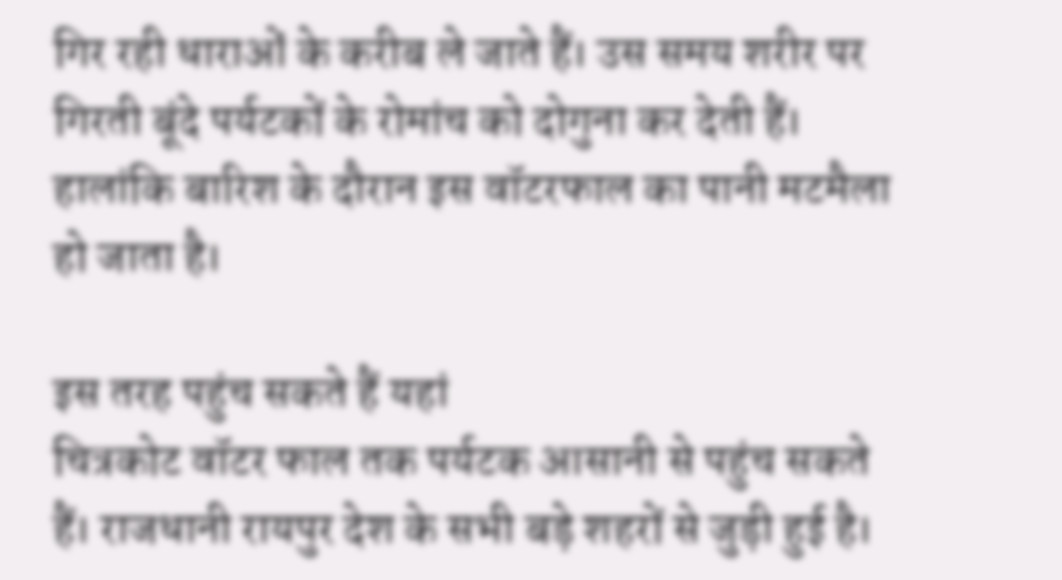गिर रही धाराओं के करीब ले जाते हैं। उस समय शरीर पर गिरती बूंदे पर्यटकों के रोमांच को दोगुना कर देती हैं। हालांकि बारिश के दौरान इस वॉटरफाल का पानी मटमैला हो जाता है।

इस तरह पहुंच सकते हैं यहां
चित्रकोट वॉटर फाल तक पर्यटक आसानी से पहुंच सकते हैं। राजधानी रायपुर देश के सभी बड़े शहरों से जुड़ी हुई है।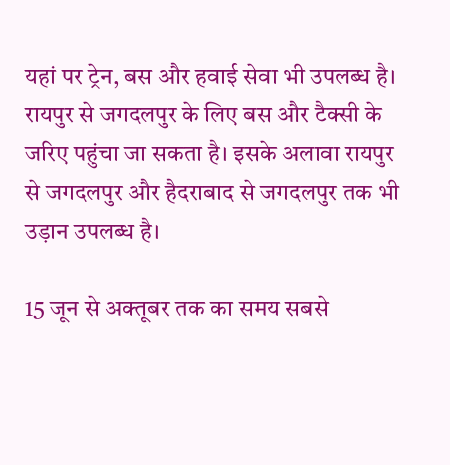यहां पर ट्रेन, बस और हवाई सेवा भी उपलब्ध है। रायपुर से जगदलपुर के लिए बस और टैक्सी के जरिए पहुंचा जा सकता है। इसके अलावा रायपुर से जगदलपुर और हैदराबाद से जगदलपुर तक भी उड़ान उपलब्ध है।

15 जून से अक्तूबर तक का समय सबसे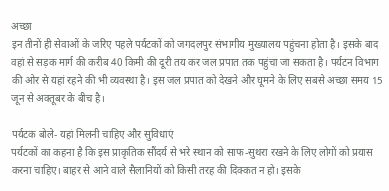अच्छा
इन तीनों ही सेवाओं के जरिए पहले पर्यटकों को जगदलपुर संभागीय मुख्यालय पहुंचना होता है। इसके बाद वहां से सड़क मार्ग की करीब 40 किमी की दूरी तय कर जल प्रपात तक पहुंचा जा सकता है। पर्यटन विभाग की ओर से यहां रहने की भी व्यवस्था है। इस जल प्रपात को देखने और घूमने के लिए सबसे अच्छा समय 15 जून से अक्तूबर के बीच है।

पर्यटक बोले- यहां मिलनी चाहिए और सुविधाएं
पर्यटकों का कहना है कि इस प्राकृतिक सौंदर्य से भरे स्थान को साफ-सुथरा रखने के लिए लोगों को प्रयास करना चाहिए। बाहर से आने वाले सैलानियों को किसी तरह की दिक्कत न हो। इसके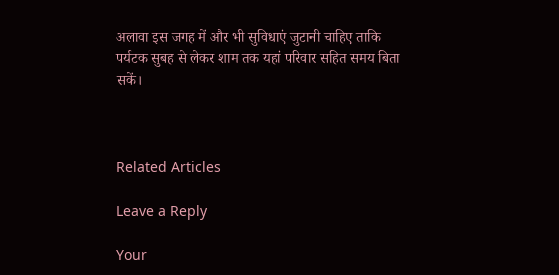अलावा इस जगह में और भी सुविधाएं जुटानी चाहिए ताकि पर्यटक सुबह से लेकर शाम तक यहां परिवार सहित समय बिता सकें।



Related Articles

Leave a Reply

Your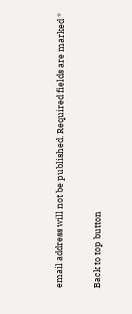email address will not be published. Required fields are marked *

Back to top button